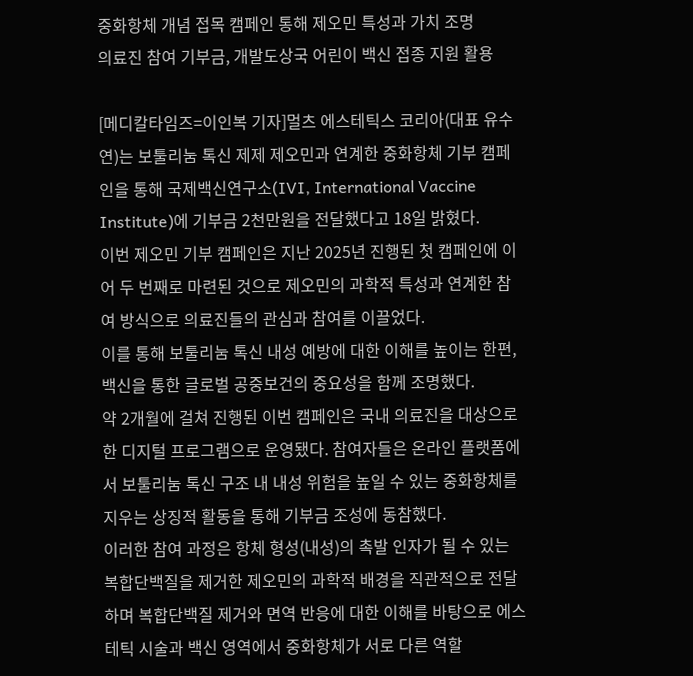중화항체 개념 접목 캠페인 통해 제오민 특성과 가치 조명
의료진 참여 기부금, 개발도상국 어린이 백신 접종 지원 활용

[메디칼타임즈=이인복 기자]멀츠 에스테틱스 코리아(대표 유수연)는 보툴리눔 톡신 제제 제오민과 연계한 중화항체 기부 캠페인을 통해 국제백신연구소(IVI, International Vaccine Institute)에 기부금 2천만원을 전달했다고 18일 밝혔다.
이번 제오민 기부 캠페인은 지난 2025년 진행된 첫 캠페인에 이어 두 번째로 마련된 것으로 제오민의 과학적 특성과 연계한 참여 방식으로 의료진들의 관심과 참여를 이끌었다.
이를 통해 보툴리눔 톡신 내성 예방에 대한 이해를 높이는 한편, 백신을 통한 글로벌 공중보건의 중요성을 함께 조명했다.
약 2개월에 걸쳐 진행된 이번 캠페인은 국내 의료진을 대상으로 한 디지털 프로그램으로 운영됐다. 참여자들은 온라인 플랫폼에서 보툴리눔 톡신 구조 내 내성 위험을 높일 수 있는 중화항체를 지우는 상징적 활동을 통해 기부금 조성에 동참했다.
이러한 참여 과정은 항체 형성(내성)의 촉발 인자가 될 수 있는 복합단백질을 제거한 제오민의 과학적 배경을 직관적으로 전달하며 복합단백질 제거와 면역 반응에 대한 이해를 바탕으로 에스테틱 시술과 백신 영역에서 중화항체가 서로 다른 역할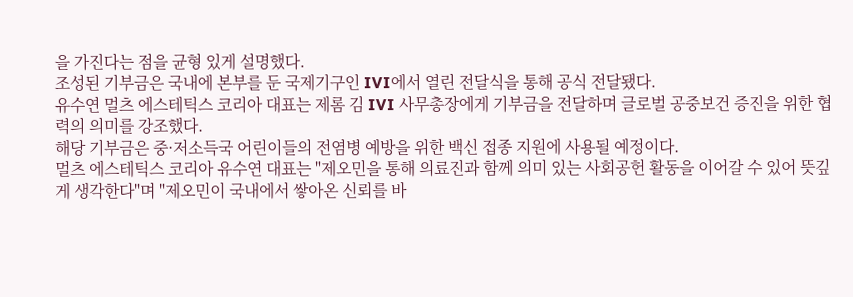을 가진다는 점을 균형 있게 설명했다.
조성된 기부금은 국내에 본부를 둔 국제기구인 IVI에서 열린 전달식을 통해 공식 전달됐다.
유수연 멀츠 에스테틱스 코리아 대표는 제롬 김 IVI 사무총장에게 기부금을 전달하며 글로벌 공중보건 증진을 위한 협력의 의미를 강조했다.
해당 기부금은 중·저소득국 어린이들의 전염병 예방을 위한 백신 접종 지원에 사용될 예정이다.
멀츠 에스테틱스 코리아 유수연 대표는 "제오민을 통해 의료진과 함께 의미 있는 사회공헌 활동을 이어갈 수 있어 뜻깊게 생각한다"며 "제오민이 국내에서 쌓아온 신뢰를 바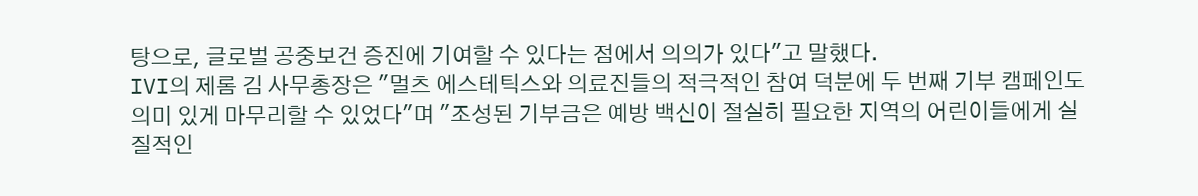탕으로, 글로벌 공중보건 증진에 기여할 수 있다는 점에서 의의가 있다"고 말했다.
IVI의 제롬 김 사무총장은 "멀츠 에스테틱스와 의료진들의 적극적인 참여 덕분에 두 번째 기부 캠페인도 의미 있게 마무리할 수 있었다"며 "조성된 기부금은 예방 백신이 절실히 필요한 지역의 어린이들에게 실질적인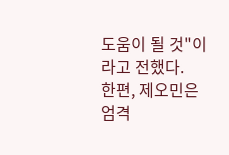도움이 될 것"이라고 전했다.
한편, 제오민은 엄격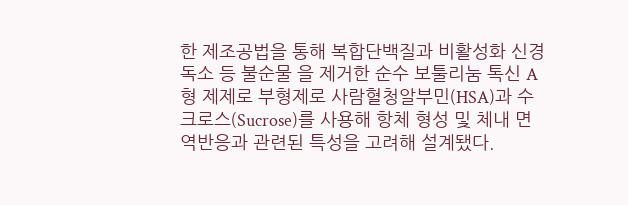한 제조공법을 통해 복합단백질과 비활성화 신경독소 등 불순물 을 제거한 순수 보툴리눔 톡신 A형 제제로 부형제로 사람혈청알부민(HSA)과 수크로스(Sucrose)를 사용해 항체 형성 및 체내 면역반응과 관련된 특성을 고려해 설계됐다.